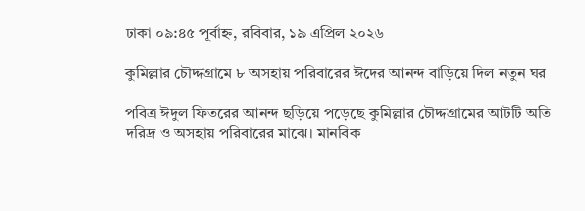ঢাকা ০৯:৪৫ পূর্বাহ্ন, রবিবার, ১৯ এপ্রিল ২০২৬

কুমিল্লার চৌদ্দগ্রামে ৮ অসহায় পরিবারের ঈদের আনন্দ বাড়িয়ে দিল নতুন ঘর

পবিত্র ঈদুল ফিতরের আনন্দ ছড়িয়ে পড়েছে কুমিল্লার চৌদ্দগ্রামের আটটি অতি দরিদ্র ও অসহায় পরিবারের মাঝে। মানবিক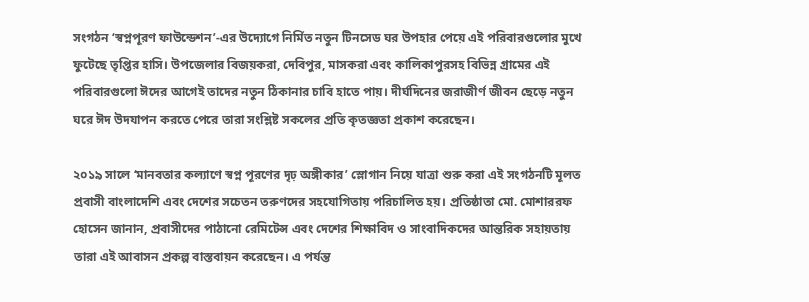সংগঠন ‘স্বপ্নপূরণ ফাউন্ডেশন’-এর উদ্যোগে নির্মিত নতুন টিনসেড ঘর উপহার পেয়ে এই পরিবারগুলোর মুখে ফুটেছে তৃপ্তির হাসি। উপজেলার বিজয়করা, দেবিপুর, মাসকরা এবং কালিকাপুরসহ বিভিন্ন গ্রামের এই পরিবারগুলো ঈদের আগেই তাদের নতুন ঠিকানার চাবি হাতে পায়। দীর্ঘদিনের জরাজীর্ণ জীবন ছেড়ে নতুন ঘরে ঈদ উদযাপন করতে পেরে তারা সংশ্লিষ্ট সকলের প্রতি কৃতজ্ঞতা প্রকাশ করেছেন।

২০১৯ সালে ‘মানবতার কল্যাণে স্বপ্ন পূরণের দৃঢ় অঙ্গীকার’ স্লোগান নিয়ে যাত্রা শুরু করা এই সংগঠনটি মূলত প্রবাসী বাংলাদেশি এবং দেশের সচেতন তরুণদের সহযোগিতায় পরিচালিত হয়। প্রতিষ্ঠাতা মো. মোশাররফ হোসেন জানান, প্রবাসীদের পাঠানো রেমিটেন্স এবং দেশের শিক্ষাবিদ ও সাংবাদিকদের আন্তরিক সহায়তায় তারা এই আবাসন প্রকল্প বাস্তবায়ন করেছেন। এ পর্যন্ত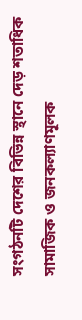সংগঠনটি দেশের বিভিন্ন স্থানে দেড় শতাধিক সামাজিক ও জনকল্যাণমূলক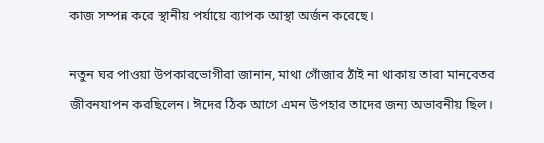কাজ সম্পন্ন করে স্থানীয় পর্যায়ে ব্যাপক আস্থা অর্জন করেছে।

নতুন ঘর পাওয়া উপকারভোগীরা জানান, মাথা গোঁজার ঠাঁই না থাকায় তারা মানবেতর জীবনযাপন করছিলেন। ঈদের ঠিক আগে এমন উপহার তাদের জন্য অভাবনীয় ছিল।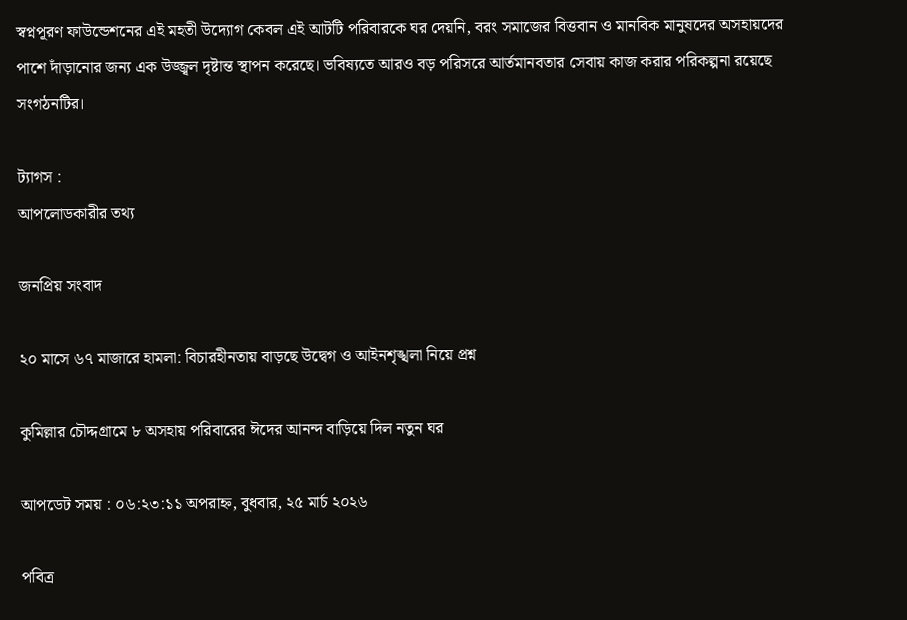স্বপ্নপূরণ ফাউন্ডেশনের এই মহতী উদ্যোগ কেবল এই আটটি পরিবারকে ঘর দেয়নি, বরং সমাজের বিত্তবান ও মানবিক মানুষদের অসহায়দের পাশে দাঁড়ানোর জন্য এক উজ্জ্বল দৃষ্টান্ত স্থাপন করেছে। ভবিষ্যতে আরও বড় পরিসরে আর্তমানবতার সেবায় কাজ করার পরিকল্পনা রয়েছে সংগঠনটির।

ট্যাগস :
আপলোডকারীর তথ্য

জনপ্রিয় সংবাদ

২০ মাসে ৬৭ মাজারে হামলা: বিচারহীনতায় বাড়ছে উদ্বেগ ও আইনশৃঙ্খলা নিয়ে প্রশ্ন

কুমিল্লার চৌদ্দগ্রামে ৮ অসহায় পরিবারের ঈদের আনন্দ বাড়িয়ে দিল নতুন ঘর

আপডেট সময় : ০৬:২৩:১১ অপরাহ্ন, বুধবার, ২৫ মার্চ ২০২৬

পবিত্র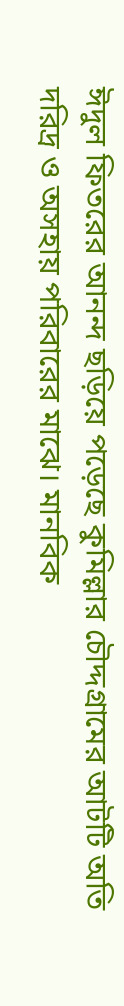ঈদুল ফিতরের আনন্দ ছড়িয়ে পড়েছে কুমিল্লার চৌদ্দগ্রামের আটটি অতি দরিদ্র ও অসহায় পরিবারের মাঝে। মানবিক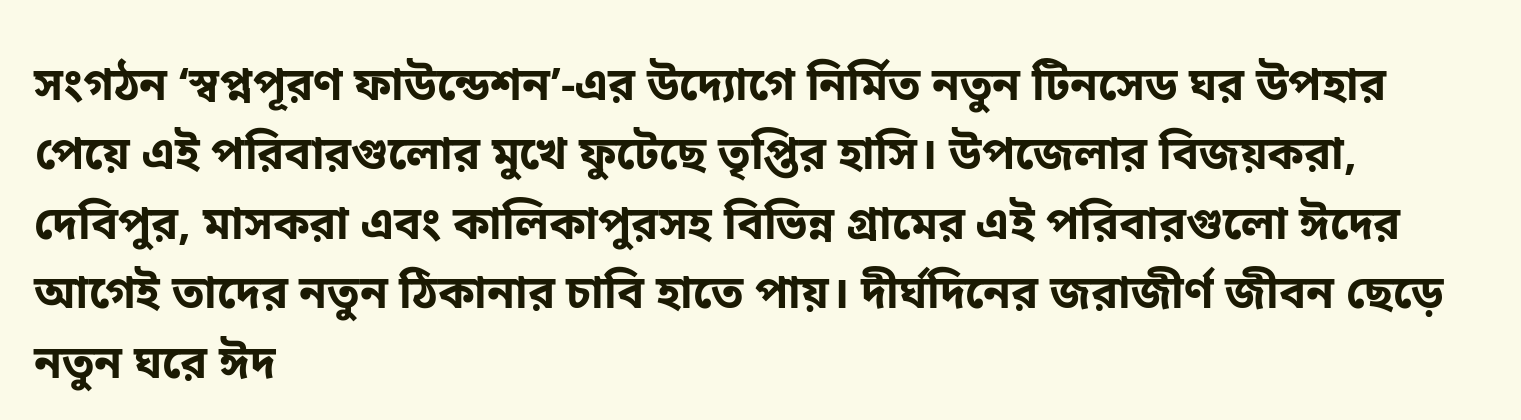সংগঠন ‘স্বপ্নপূরণ ফাউন্ডেশন’-এর উদ্যোগে নির্মিত নতুন টিনসেড ঘর উপহার পেয়ে এই পরিবারগুলোর মুখে ফুটেছে তৃপ্তির হাসি। উপজেলার বিজয়করা, দেবিপুর, মাসকরা এবং কালিকাপুরসহ বিভিন্ন গ্রামের এই পরিবারগুলো ঈদের আগেই তাদের নতুন ঠিকানার চাবি হাতে পায়। দীর্ঘদিনের জরাজীর্ণ জীবন ছেড়ে নতুন ঘরে ঈদ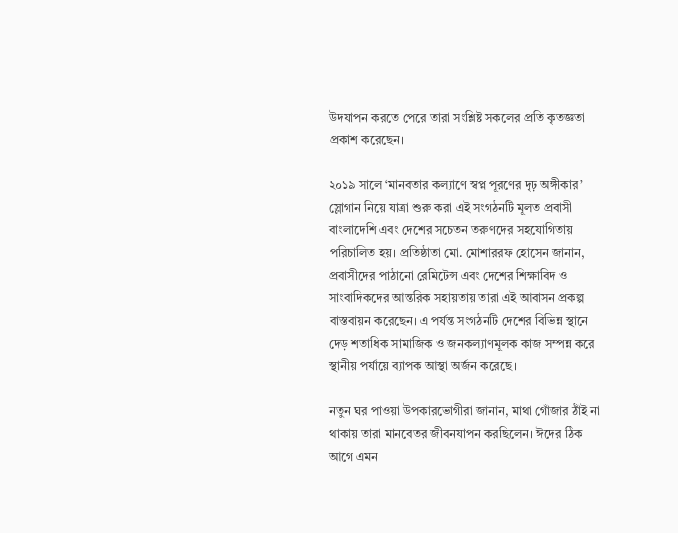উদযাপন করতে পেরে তারা সংশ্লিষ্ট সকলের প্রতি কৃতজ্ঞতা প্রকাশ করেছেন।

২০১৯ সালে ‘মানবতার কল্যাণে স্বপ্ন পূরণের দৃঢ় অঙ্গীকার’ স্লোগান নিয়ে যাত্রা শুরু করা এই সংগঠনটি মূলত প্রবাসী বাংলাদেশি এবং দেশের সচেতন তরুণদের সহযোগিতায় পরিচালিত হয়। প্রতিষ্ঠাতা মো. মোশাররফ হোসেন জানান, প্রবাসীদের পাঠানো রেমিটেন্স এবং দেশের শিক্ষাবিদ ও সাংবাদিকদের আন্তরিক সহায়তায় তারা এই আবাসন প্রকল্প বাস্তবায়ন করেছেন। এ পর্যন্ত সংগঠনটি দেশের বিভিন্ন স্থানে দেড় শতাধিক সামাজিক ও জনকল্যাণমূলক কাজ সম্পন্ন করে স্থানীয় পর্যায়ে ব্যাপক আস্থা অর্জন করেছে।

নতুন ঘর পাওয়া উপকারভোগীরা জানান, মাথা গোঁজার ঠাঁই না থাকায় তারা মানবেতর জীবনযাপন করছিলেন। ঈদের ঠিক আগে এমন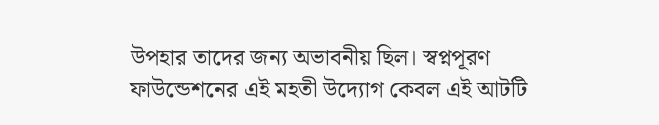উপহার তাদের জন্য অভাবনীয় ছিল। স্বপ্নপূরণ ফাউন্ডেশনের এই মহতী উদ্যোগ কেবল এই আটটি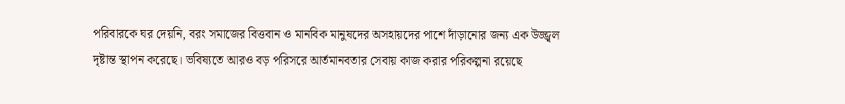পরিবারকে ঘর দেয়নি, বরং সমাজের বিত্তবান ও মানবিক মানুষদের অসহায়দের পাশে দাঁড়ানোর জন্য এক উজ্জ্বল দৃষ্টান্ত স্থাপন করেছে। ভবিষ্যতে আরও বড় পরিসরে আর্তমানবতার সেবায় কাজ করার পরিকল্পনা রয়েছে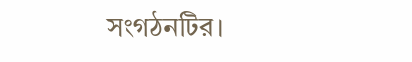সংগঠনটির।